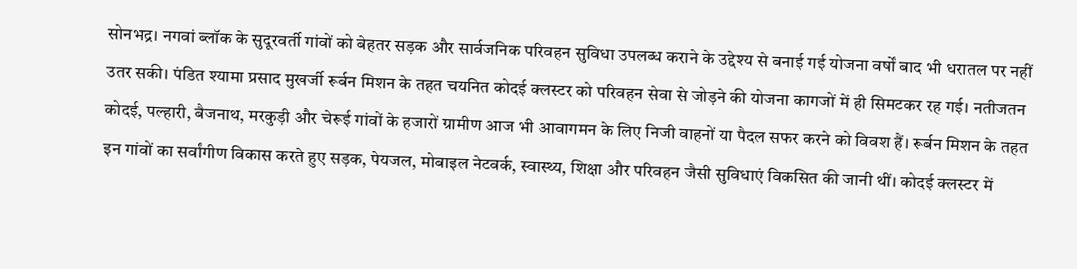सोनभद्र। नगवां ब्लॉक के सुदूरवर्ती गांवों को बेहतर सड़क और सार्वजनिक परिवहन सुविधा उपलब्ध कराने के उद्देश्य से बनाई गई योजना वर्षों बाद भी धरातल पर नहीं उतर सकी। पंडित श्यामा प्रसाद मुखर्जी रूर्बन मिशन के तहत चयनित कोदई क्लस्टर को परिवहन सेवा से जोड़ने की योजना कागजों में ही सिमटकर रह गई। नतीजतन कोदई, पल्हारी, बैजनाथ, मरकुड़ी और चेरूई गांवों के हजारों ग्रामीण आज भी आवागमन के लिए निजी वाहनों या पैदल सफर करने को विवश हैं। रूर्बन मिशन के तहत इन गांवों का सर्वांगीण विकास करते हुए सड़क, पेयजल, मोबाइल नेटवर्क, स्वास्थ्य, शिक्षा और परिवहन जैसी सुविधाएं विकसित की जानी थीं। कोदई क्लस्टर में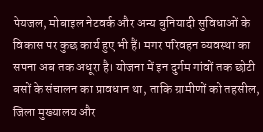पेयजल, मोबाइल नेटवर्क और अन्य बुनियादी सुविधाओं के विकास पर कुछ कार्य हुए भी हैं। मगर परिवहन व्यवस्था का सपना अब तक अधूरा है। योजना में इन दुर्गम गांवों तक छोटी बसों के संचालन का प्रावधान था, ताकि ग्रामीणों को तहसील, जिला मुख्यालय और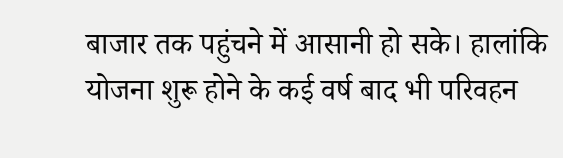बाजार तक पहुंचने में आसानी हो सके। हालांकि योजना शुरू होने के कई वर्ष बाद भी परिवहन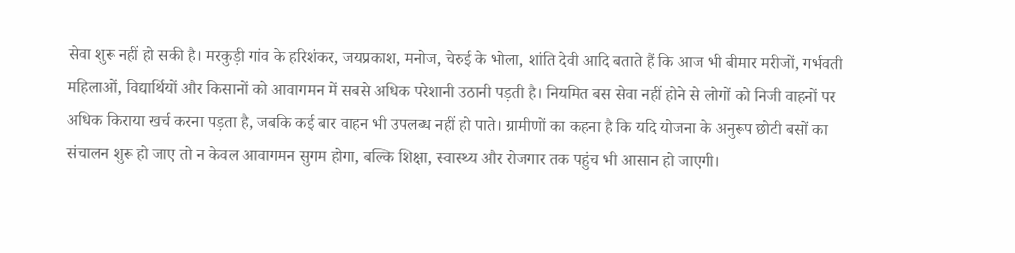सेवा शुरू नहीं हो सकी है। मरकुड़ी गांव के हरिशंकर, जयप्रकाश, मनोज, चेरुई के भोला, शांति देवी आदि बताते हैं कि आज भी बीमार मरीजों, गर्भवती महिलाओं, विद्यार्थियों और किसानों को आवागमन में सबसे अधिक परेशानी उठानी पड़ती है। नियमित बस सेवा नहीं होने से लोगों को निजी वाहनों पर अधिक किराया खर्च करना पड़ता है, जबकि कई बार वाहन भी उपलब्ध नहीं हो पाते। ग्रामीणों का कहना है कि यदि योजना के अनुरूप छोटी बसों का संचालन शुरू हो जाए तो न केवल आवागमन सुगम होगा, बल्कि शिक्षा, स्वास्थ्य और रोजगार तक पहुंच भी आसान हो जाएगी।